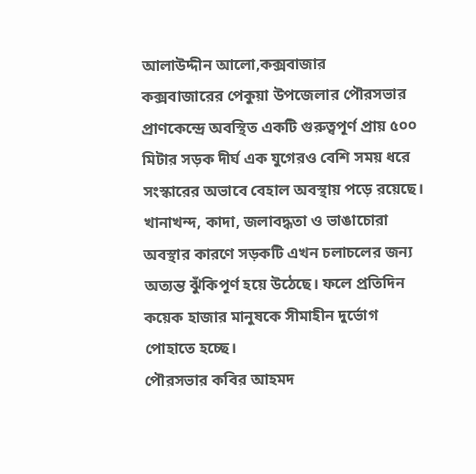আলাউদ্দীন আলো,কক্সবাজার
কক্সবাজারের পেকুয়া উপজেলার পৌরসভার প্রাণকেন্দ্রে অবস্থিত একটি গুরুত্বপূর্ণ প্রায় ৫০০ মিটার সড়ক দীর্ঘ এক যুগেরও বেশি সময় ধরে সংস্কারের অভাবে বেহাল অবস্থায় পড়ে রয়েছে। খানাখন্দ, কাদা, জলাবদ্ধতা ও ভাঙাচোরা অবস্থার কারণে সড়কটি এখন চলাচলের জন্য অত্যন্ত ঝুঁকিপূর্ণ হয়ে উঠেছে। ফলে প্রতিদিন কয়েক হাজার মানুষকে সীমাহীন দুর্ভোগ পোহাতে হচ্ছে।
পৌরসভার কবির আহমদ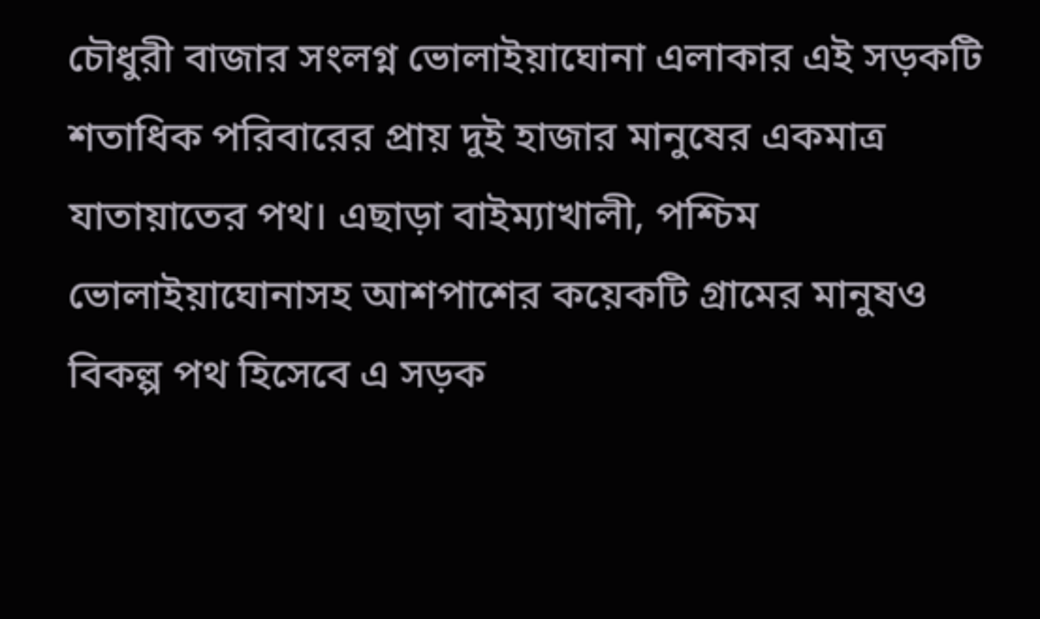চৌধুরী বাজার সংলগ্ন ভোলাইয়াঘোনা এলাকার এই সড়কটি শতাধিক পরিবারের প্রায় দুই হাজার মানুষের একমাত্র যাতায়াতের পথ। এছাড়া বাইম্যাখালী, পশ্চিম ভোলাইয়াঘোনাসহ আশপাশের কয়েকটি গ্রামের মানুষও বিকল্প পথ হিসেবে এ সড়ক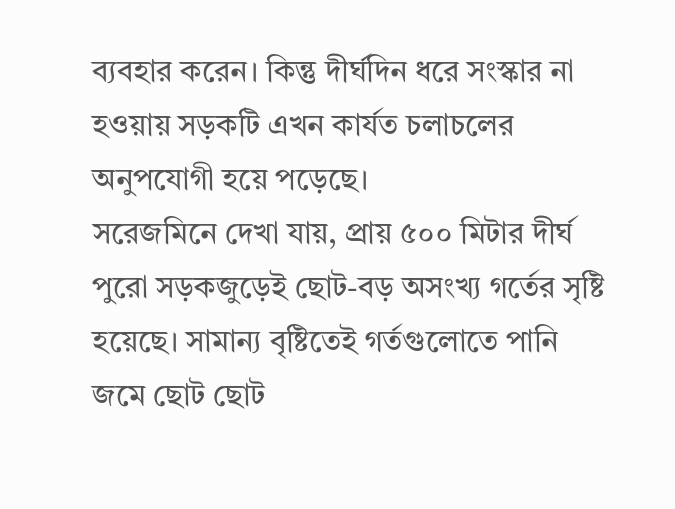ব্যবহার করেন। কিন্তু দীর্ঘদিন ধরে সংস্কার না হওয়ায় সড়কটি এখন কার্যত চলাচলের অনুপযোগী হয়ে পড়েছে।
সরেজমিনে দেখা যায়, প্রায় ৫০০ মিটার দীর্ঘ পুরো সড়কজুড়েই ছোট-বড় অসংখ্য গর্তের সৃষ্টি হয়েছে। সামান্য বৃষ্টিতেই গর্তগুলোতে পানি জমে ছোট ছোট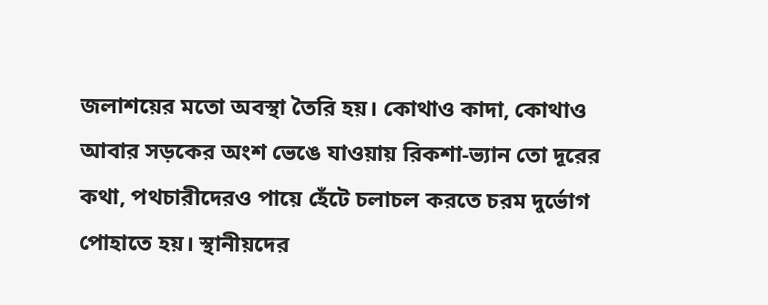জলাশয়ের মতো অবস্থা তৈরি হয়। কোথাও কাদা, কোথাও আবার সড়কের অংশ ভেঙে যাওয়ায় রিকশা-ভ্যান তো দূরের কথা, পথচারীদেরও পায়ে হেঁটে চলাচল করতে চরম দুর্ভোগ পোহাতে হয়। স্থানীয়দের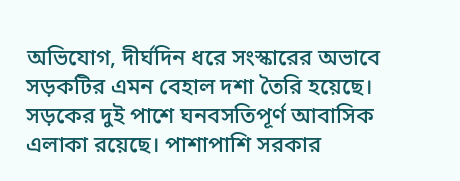অভিযোগ, দীর্ঘদিন ধরে সংস্কারের অভাবে সড়কটির এমন বেহাল দশা তৈরি হয়েছে।
সড়কের দুই পাশে ঘনবসতিপূর্ণ আবাসিক এলাকা রয়েছে। পাশাপাশি সরকার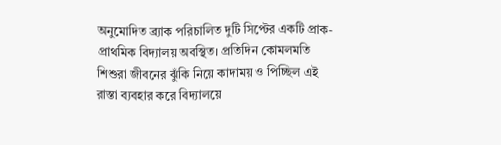অনুমোদিত ব্র্যাক পরিচালিত দুটি সিপ্টের একটি প্রাক-প্রাথমিক বিদ্যালয় অবস্থিত। প্রতিদিন কোমলমতি শিশুরা জীবনের ঝুঁকি নিয়ে কাদাময় ও পিচ্ছিল এই রাস্তা ব্যবহার করে বিদ্যালয়ে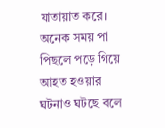যাতায়াত করে। অনেক সময় পা পিছলে পড়ে গিয়ে আহত হওয়ার ঘটনাও ঘটছে বলে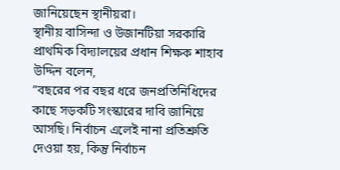জানিয়েছেন স্থানীয়রা।
স্থানীয় বাসিন্দা ও উজানটিয়া সরকারি প্রাথমিক বিদ্যালয়ের প্রধান শিক্ষক শাহাব উদ্দিন বলেন,
”বছরের পর বছর ধরে জনপ্রতিনিধিদের কাছে সড়কটি সংস্কারের দাবি জানিয়ে আসছি। নির্বাচন এলেই নানা প্রতিশ্রুতি দেওয়া হয়, কিন্তু নির্বাচন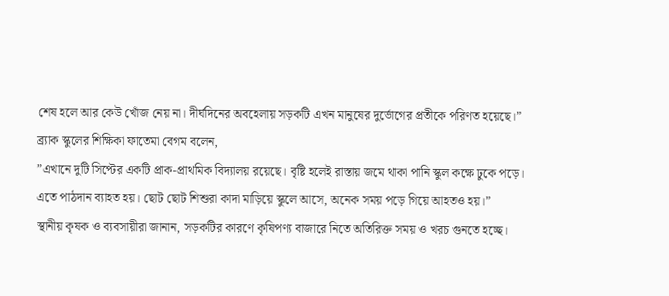শেষ হলে আর কেউ খোঁজ নেয় না। দীর্ঘদিনের অবহেলায় সড়কটি এখন মানুষের দুর্ভোগের প্রতীকে পরিণত হয়েছে।”
ব্র্যাক স্কুলের শিক্ষিকা ফাতেমা বেগম বলেন,
”এখানে দুটি সিপ্টের একটি প্রাক-প্রাথমিক বিদ্যালয় রয়েছে। বৃষ্টি হলেই রাস্তায় জমে থাকা পানি স্কুল কক্ষে ঢুকে পড়ে। এতে পাঠদান ব্যাহত হয়। ছোট ছোট শিশুরা কাদা মাড়িয়ে স্কুলে আসে, অনেক সময় পড়ে গিয়ে আহতও হয়।”
স্থানীয় কৃষক ও ব্যবসায়ীরা জানান, সড়কটির কারণে কৃষিপণ্য বাজারে নিতে অতিরিক্ত সময় ও খরচ গুনতে হচ্ছে।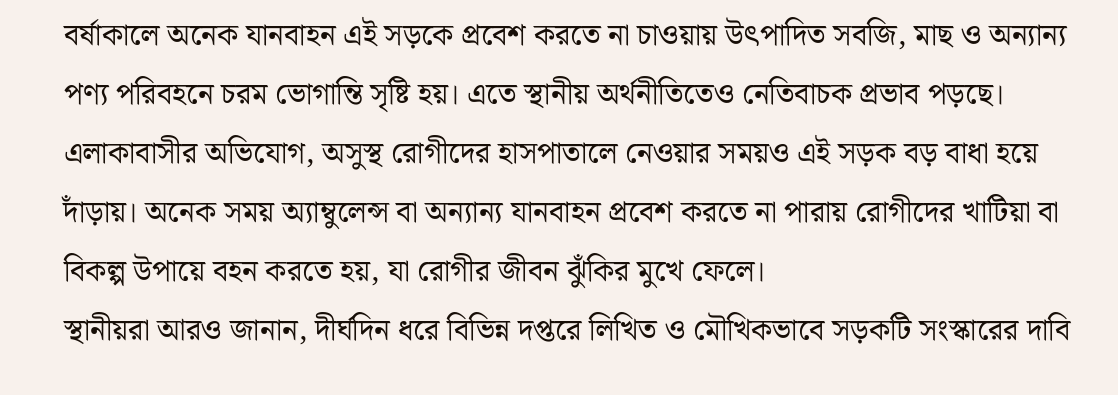বর্ষাকালে অনেক যানবাহন এই সড়কে প্রবেশ করতে না চাওয়ায় উৎপাদিত সবজি, মাছ ও অন্যান্য পণ্য পরিবহনে চরম ভোগান্তি সৃষ্টি হয়। এতে স্থানীয় অর্থনীতিতেও নেতিবাচক প্রভাব পড়ছে।
এলাকাবাসীর অভিযোগ, অসুস্থ রোগীদের হাসপাতালে নেওয়ার সময়ও এই সড়ক বড় বাধা হয়ে দাঁড়ায়। অনেক সময় অ্যাম্বুলেন্স বা অন্যান্য যানবাহন প্রবেশ করতে না পারায় রোগীদের খাটিয়া বা বিকল্প উপায়ে বহন করতে হয়, যা রোগীর জীবন ঝুঁকির মুখে ফেলে।
স্থানীয়রা আরও জানান, দীর্ঘদিন ধরে বিভিন্ন দপ্তরে লিখিত ও মৌখিকভাবে সড়কটি সংস্কারের দাবি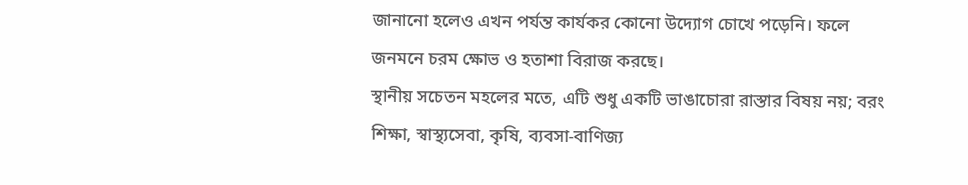জানানো হলেও এখন পর্যন্ত কার্যকর কোনো উদ্যোগ চোখে পড়েনি। ফলে জনমনে চরম ক্ষোভ ও হতাশা বিরাজ করছে।
স্থানীয় সচেতন মহলের মতে, এটি শুধু একটি ভাঙাচোরা রাস্তার বিষয় নয়; বরং শিক্ষা, স্বাস্থ্যসেবা, কৃষি, ব্যবসা-বাণিজ্য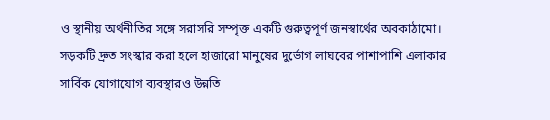ও স্থানীয় অর্থনীতির সঙ্গে সরাসরি সম্পৃক্ত একটি গুরুত্বপূর্ণ জনস্বার্থের অবকাঠামো। সড়কটি দ্রুত সংস্কার করা হলে হাজারো মানুষের দুর্ভোগ লাঘবের পাশাপাশি এলাকার সার্বিক যোগাযোগ ব্যবস্থারও উন্নতি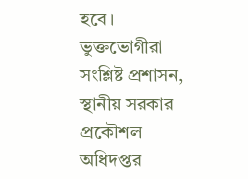হবে।
ভুক্তভোগীরা সংশ্লিষ্ট প্রশাসন, স্থানীয় সরকার প্রকৌশল অধিদপ্তর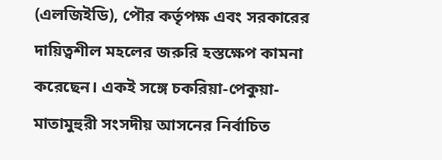(এলজিইডি), পৌর কর্তৃপক্ষ এবং সরকারের দায়িত্বশীল মহলের জরুরি হস্তক্ষেপ কামনা করেছেন। একই সঙ্গে চকরিয়া-পেকুয়া-মাতামুহুরী সংসদীয় আসনের নির্বাচিত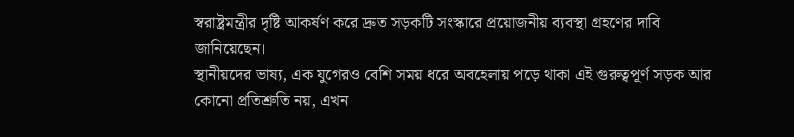স্বরাষ্ট্রমন্ত্রীর দৃষ্টি আকর্ষণ করে দ্রুত সড়কটি সংস্কারে প্রয়োজনীয় ব্যবস্থা গ্রহণের দাবি জানিয়েছেন।
স্থানীয়দের ভাষ্য, এক যুগেরও বেশি সময় ধরে অবহেলায় পড়ে থাকা এই গুরুত্বপূর্ণ সড়ক আর কোনো প্রতিশ্রুতি নয়, এখন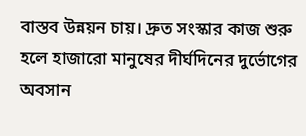বাস্তব উন্নয়ন চায়। দ্রুত সংস্কার কাজ শুরু হলে হাজারো মানুষের দীর্ঘদিনের দুর্ভোগের অবসান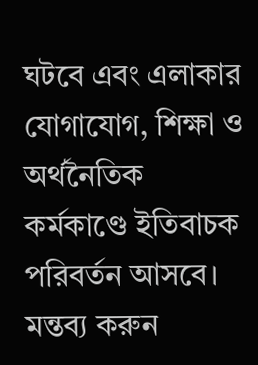ঘটবে এবং এলাকার যোগাযোগ, শিক্ষা ও অর্থনৈতিক কর্মকাণ্ডে ইতিবাচক পরিবর্তন আসবে।
মন্তব্য করুন